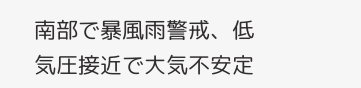南部で暴風雨警戒、低気圧接近で大気不安定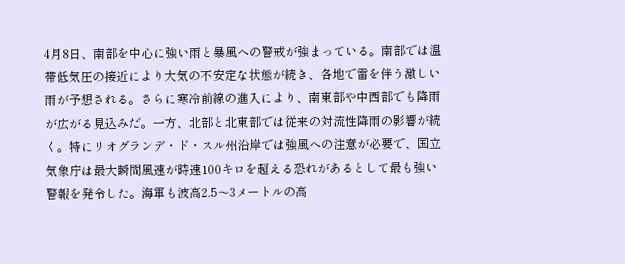4月8日、南部を中心に強い雨と暴風への警戒が強まっている。南部では温帯低気圧の接近により大気の不安定な状態が続き、各地で雷を伴う激しい雨が予想される。さらに寒冷前線の進入により、南東部や中西部でも降雨が広がる見込みだ。一方、北部と北東部では従来の対流性降雨の影響が続く。特にリオグランデ・ド・スル州沿岸では強風への注意が必要で、国立気象庁は最大瞬間風速が時速100キロを超える恐れがあるとして最も強い警報を発令した。海軍も波高2.5〜3メートルの高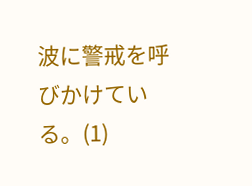波に警戒を呼びかけている。(1)